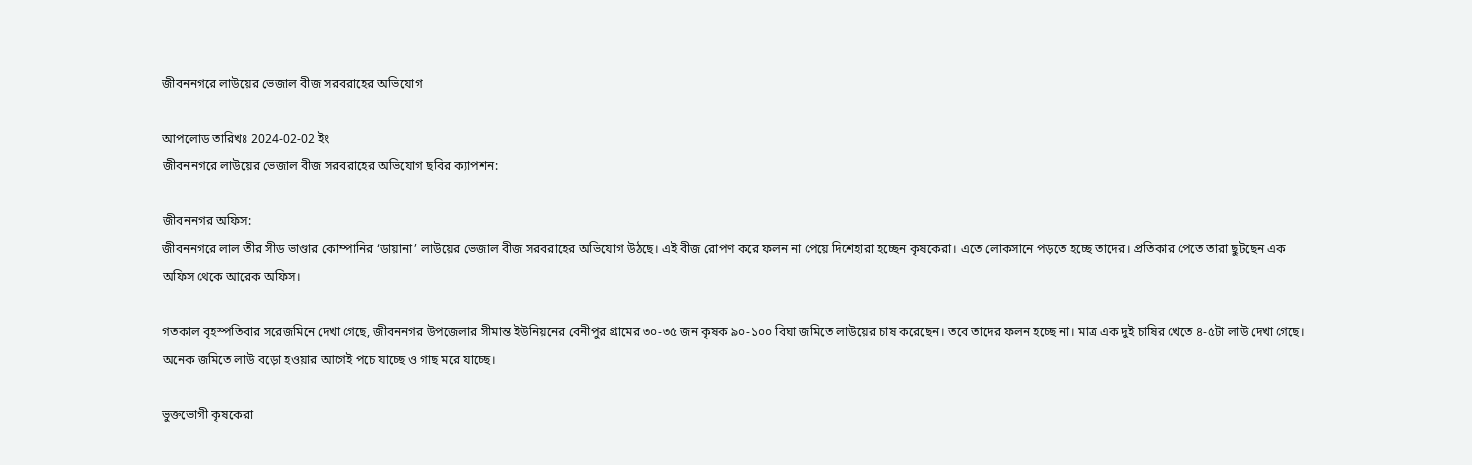জীবননগরে লাউয়ের ভেজাল বীজ সরবরাহের অভিযোগ

আপলোড তারিখঃ 2024-02-02 ইং
জীবননগরে লাউয়ের ভেজাল বীজ সরবরাহের অভিযোগ ছবির ক্যাপশন:

জীবননগর অফিস:
জীবননগরে লাল তীর সীড ভাণ্ডার কোম্পানির ‘ডায়ানা’ লাউয়ের ভেজাল বীজ সরবরাহের অভিযোগ উঠছে। এই বীজ রোপণ করে ফলন না পেয়ে দিশেহারা হচ্ছেন কৃষকেরা। এতে লোকসানে পড়তে হচ্ছে তাদের। প্রতিকার পেতে তারা ছুটছেন এক অফিস থেকে আরেক অফিস।

গতকাল বৃহস্পতিবার সরেজমিনে দেখা গেছে, জীবননগর উপজেলার সীমান্ত ইউনিয়নের বেনীপুর গ্রামের ৩০-৩৫ জন কৃষক ৯০-১০০ বিঘা জমিতে লাউয়ের চাষ করেছেন। তবে তাদের ফলন হচ্ছে না। মাত্র এক দুই চাষির খেতে ৪-৫টা লাউ দেখা গেছে। অনেক জমিতে লাউ বড়ো হওয়ার আগেই পচে যাচ্ছে ও গাছ মরে যাচ্ছে।

ভুক্তভোগী কৃষকেরা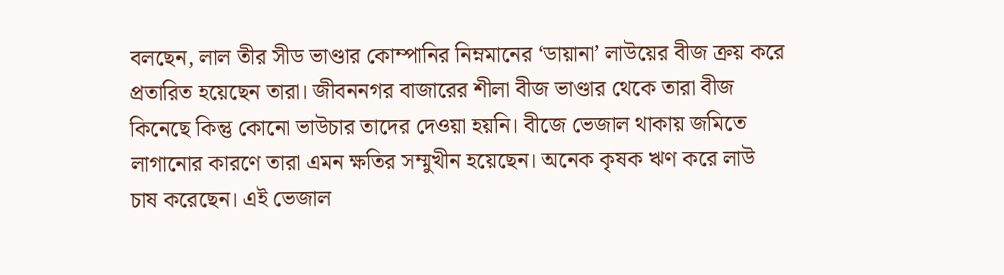বলছেন, লাল তীর সীড ভাণ্ডার কোম্পানির নিম্নমানের ‘ডায়ানা’ লাউয়ের বীজ ক্রয় করে প্রতারিত হয়েছেন তারা। জীবননগর বাজারের শীলা বীজ ভাণ্ডার থেকে তারা বীজ কিনেছে কিন্তু কোনো ভাউচার তাদের দেওয়া হয়নি। বীজে ভেজাল থাকায় জমিতে লাগানোর কারণে তারা এমন ক্ষতির সম্মুখীন হয়েছেন। অনেক কৃষক ঋণ করে লাউ চাষ করেছেন। এই ভেজাল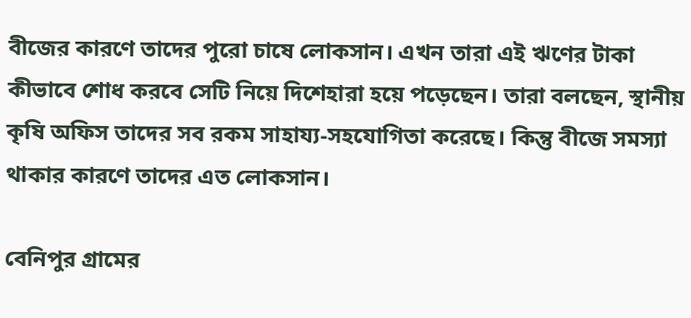বীজের কারণে তাদের পুরো চাষে লোকসান। এখন তারা এই ঋণের টাকা কীভাবে শোধ করবে সেটি নিয়ে দিশেহারা হয়ে পড়েছেন। তারা বলছেন, স্থানীয় কৃষি অফিস তাদের সব রকম সাহায্য-সহযোগিতা করেছে। কিন্তু বীজে সমস্যা থাকার কারণে তাদের এত লোকসান।

বেনিপুর গ্রামের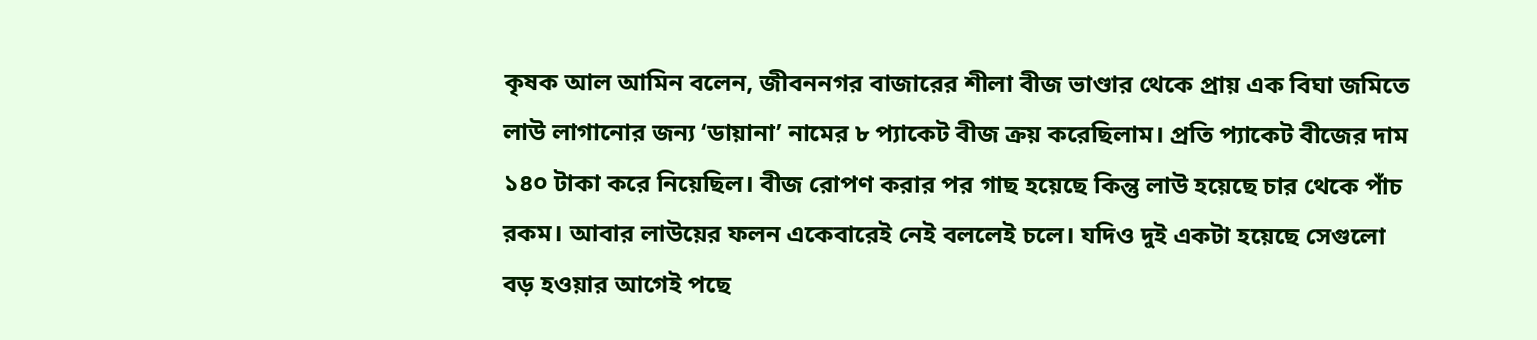কৃষক আল আমিন বলেন, জীবননগর বাজারের শীলা বীজ ভাণ্ডার থেকে প্রায় এক বিঘা জমিতে লাউ লাগানোর জন্য ‘ডায়ানা’ নামের ৮ প্যাকেট বীজ ক্রয় করেছিলাম। প্রতি প্যাকেট বীজের দাম ১৪০ টাকা করে নিয়েছিল। বীজ রোপণ করার পর গাছ হয়েছে কিন্তু লাউ হয়েছে চার থেকে পাঁচ রকম। আবার লাউয়ের ফলন একেবারেই নেই বললেই চলে। যদিও দুই একটা হয়েছে সেগুলো বড় হওয়ার আগেই পছে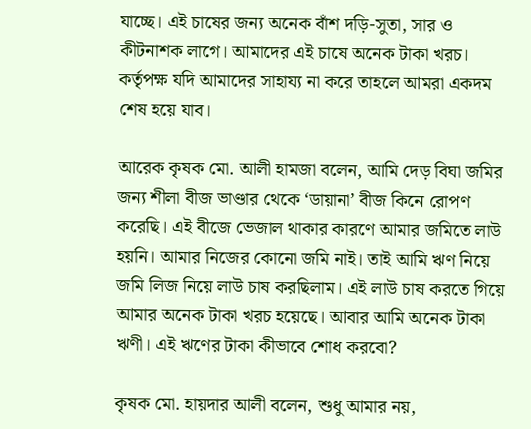যাচ্ছে। এই চাষের জন্য অনেক বাঁশ দড়ি-সুতা, সার ও কীটনাশক লাগে। আমাদের এই চাষে অনেক টাকা খরচ। কর্তৃপক্ষ যদি আমাদের সাহায্য না করে তাহলে আমরা একদম শেষ হয়ে যাব।

আরেক কৃষক মো. আলী হামজা বলেন, আমি দেড় বিঘা জমির জন্য শীলা বীজ ভাণ্ডার থেকে ‘ডায়ানা’ বীজ কিনে রোপণ করেছি। এই বীজে ভেজাল থাকার কারণে আমার জমিতে লাউ হয়নি। আমার নিজের কোনো জমি নাই। তাই আমি ঋণ নিয়ে জমি লিজ নিয়ে লাউ চাষ করছিলাম। এই লাউ চাষ করতে গিয়ে আমার অনেক টাকা খরচ হয়েছে। আবার আমি অনেক টাকা ঋণী। এই ঋণের টাকা কীভাবে শোধ করবো?

কৃষক মো. হায়দার আলী বলেন, শুধু আমার নয়,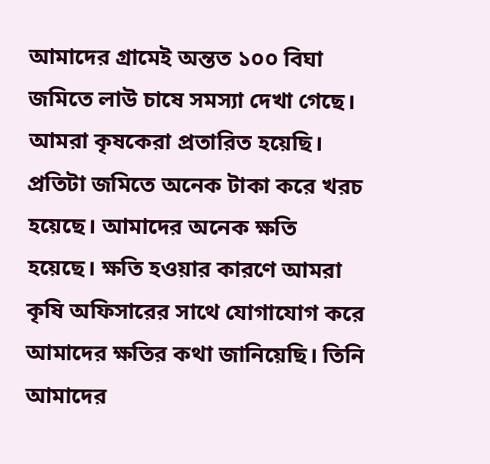আমাদের গ্রামেই অন্তত ১০০ বিঘা জমিতে লাউ চাষে সমস্যা দেখা গেছে। আমরা কৃষকেরা প্রতারিত হয়েছি। প্রতিটা জমিতে অনেক টাকা করে খরচ হয়েছে। আমাদের অনেক ক্ষতি হয়েছে। ক্ষতি হওয়ার কারণে আমরা কৃষি অফিসারের সাথে যোগাযোগ করে আমাদের ক্ষতির কথা জানিয়েছি। তিনি আমাদের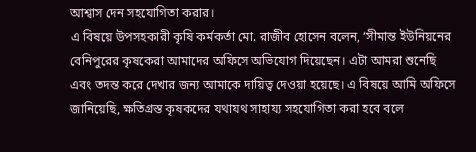আশ্বাস দেন সহযোগিতা করার।
এ বিষয়ে উপসহকারী কৃষি কর্মকর্তা মো. রাজীব হোসেন বলেন, ‘সীমান্ত ইউনিয়নের বেনিপুরের কৃষকেরা আমাদের অফিসে অভিযোগ দিয়েছেন। এটা আমরা শুনেছি এবং তদন্ত করে দেখার জন্য আমাকে দায়িত্ব দেওয়া হয়েছে। এ বিষয়ে আমি অফিসে জানিয়েছি, ক্ষতিগ্রস্ত কৃষকদের যথাযথ সাহায্য সহযোগিতা করা হবে বলে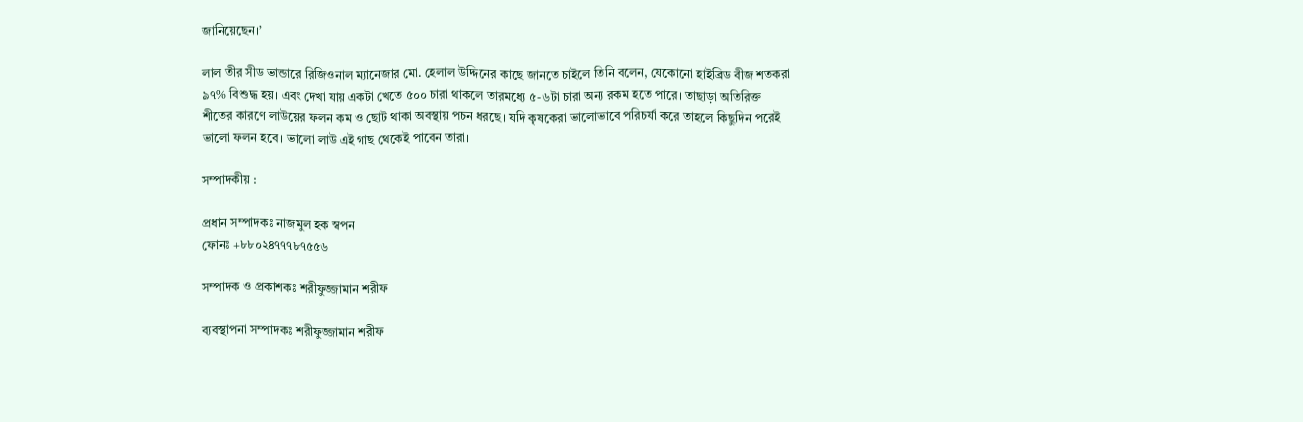জানিয়েছেন।’

লাল তীর সীড ভান্ডারে রিজিওনাল ম্যানেজার মো. হেলাল উদ্দিনের কাছে জানতে চাইলে তিনি বলেন, যেকোনো হাইব্রিড বীজ শতকরা ৯৭% বিশুদ্ধ হয়। এবং দেখা যায় একটা খেতে ৫০০ চারা থাকলে তারমধ্যে ৫-৬টা চারা অন্য রকম হতে পারে। তাছাড়া অতিরিক্ত শীতের কারণে লাউয়ের ফলন কম ও ছোট থাকা অবস্থায় পচন ধরছে। যদি কৃষকেরা ভালোভাবে পরিচর্যা করে তাহলে কিছুদিন পরেই ভালো ফলন হবে। ভালো লাউ এই গাছ থেকেই পাবেন তারা।

সম্পাদকীয় :

প্রধান সম্পাদকঃ নাজমুল হক স্বপন
ফোনঃ +৮৮০২৪৭৭৭৮৭৫৫৬

সম্পাদক ও প্রকাশকঃ শরীফুজ্জামান শরীফ

ব্যবস্থাপনা সম্পাদকঃ শরীফুজ্জামান শরীফ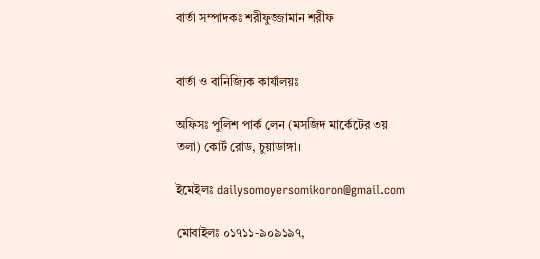বার্তা সম্পাদকঃ শরীফুজ্জামান শরীফ


বার্তা ও বানিজ্যিক কার্যালয়ঃ

অফিসঃ পুলিশ পার্ক লেন (মসজিদ মার্কেটের ৩য় তলা) কোর্ট রোড, চুয়াডাঙ্গা।

ইমেইলঃ dailysomoyersomikoron@gmail.com

মোবাইলঃ ০১৭১১-৯০৯১৯৭,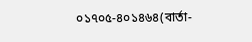০১৭০৫-৪০১৪৬৪(বার্তা-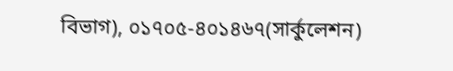বিভাগ), ০১৭০৫-৪০১৪৬৭(সার্কুলেশন)